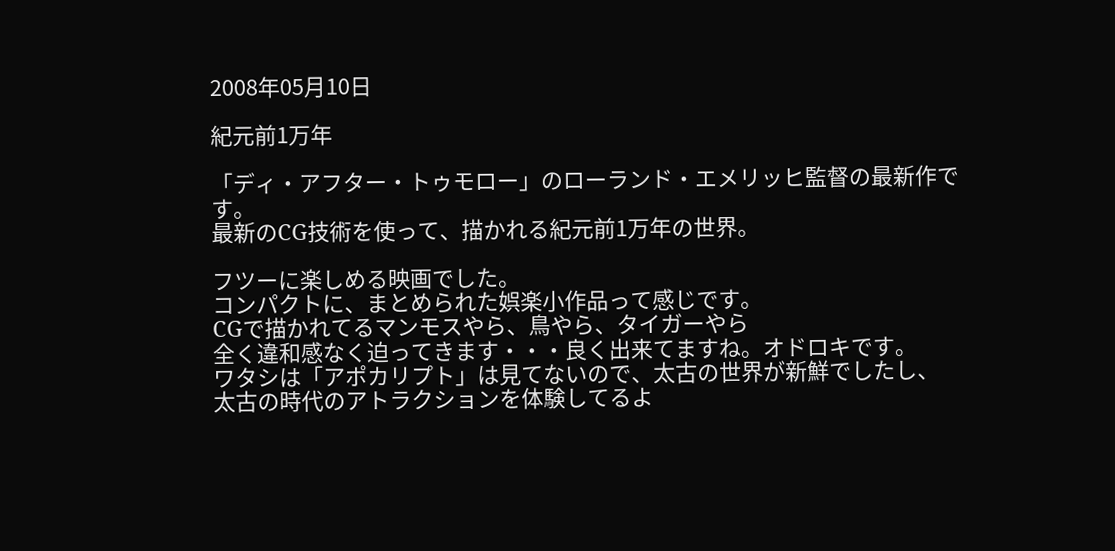2008年05月10日

紀元前1万年

「ディ・アフター・トゥモロー」のローランド・エメリッヒ監督の最新作です。
最新のCG技術を使って、描かれる紀元前1万年の世界。

フツーに楽しめる映画でした。
コンパクトに、まとめられた娯楽小作品って感じです。
CGで描かれてるマンモスやら、鳥やら、タイガーやら
全く違和感なく迫ってきます・・・良く出来てますね。オドロキです。
ワタシは「アポカリプト」は見てないので、太古の世界が新鮮でしたし、
太古の時代のアトラクションを体験してるよ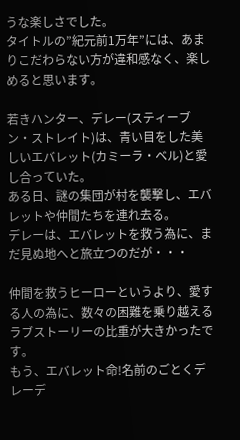うな楽しさでした。
タイトルの”紀元前1万年”には、あまりこだわらない方が違和感なく、楽しめると思います。

若きハンター、デレー(スティーブン・ストレイト)は、青い目をした美しいエバレット(カミーラ・ベル)と愛し合っていた。
ある日、謎の集団が村を襲撃し、エバレットや仲間たちを連れ去る。
デレーは、エバレットを救う為に、まだ見ぬ地へと旅立つのだが・・・

仲間を救うヒーローというより、愛する人の為に、数々の困難を乗り越えるラブストーリーの比重が大きかったです。
もう、エバレット命!名前のごとくデレーデ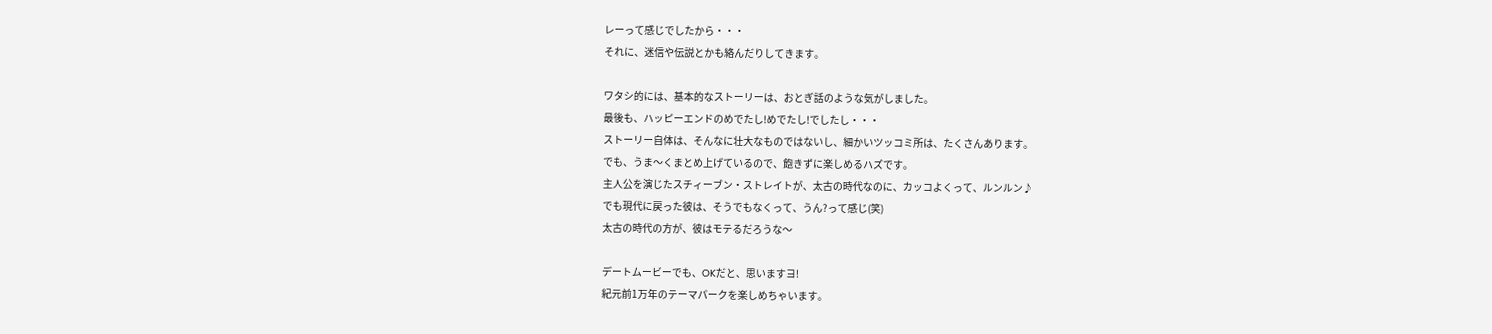レーって感じでしたから・・・
それに、迷信や伝説とかも絡んだりしてきます。

ワタシ的には、基本的なストーリーは、おとぎ話のような気がしました。
最後も、ハッピーエンドのめでたし!めでたし!でしたし・・・
ストーリー自体は、そんなに壮大なものではないし、細かいツッコミ所は、たくさんあります。
でも、うま〜くまとめ上げているので、飽きずに楽しめるハズです。
主人公を演じたスチィーブン・ストレイトが、太古の時代なのに、カッコよくって、ルンルン♪
でも現代に戻った彼は、そうでもなくって、うん?って感じ(笑)
太古の時代の方が、彼はモテるだろうな〜

デートムービーでも、OKだと、思いますヨ!
紀元前1万年のテーマパークを楽しめちゃいます。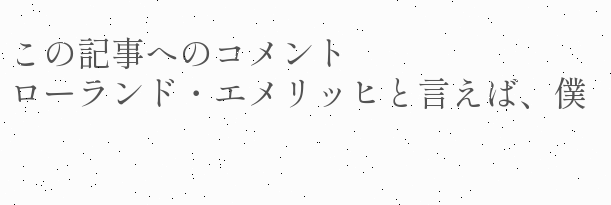この記事へのコメント
ローランド・エメリッヒと言えば、僕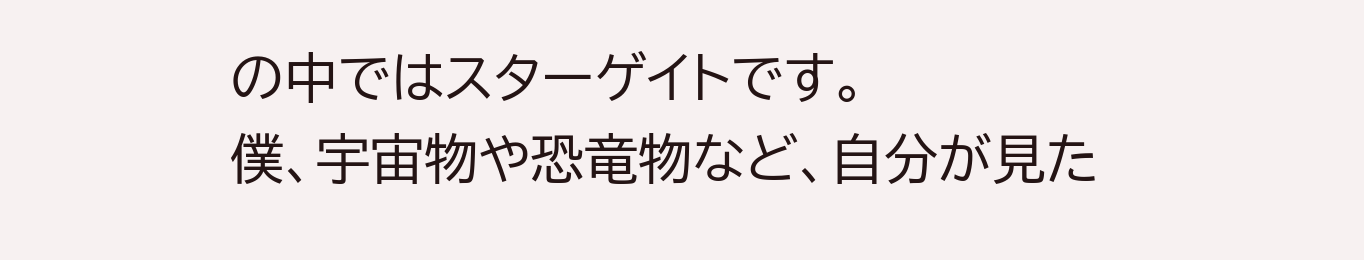の中ではスターゲイトです。
僕、宇宙物や恐竜物など、自分が見た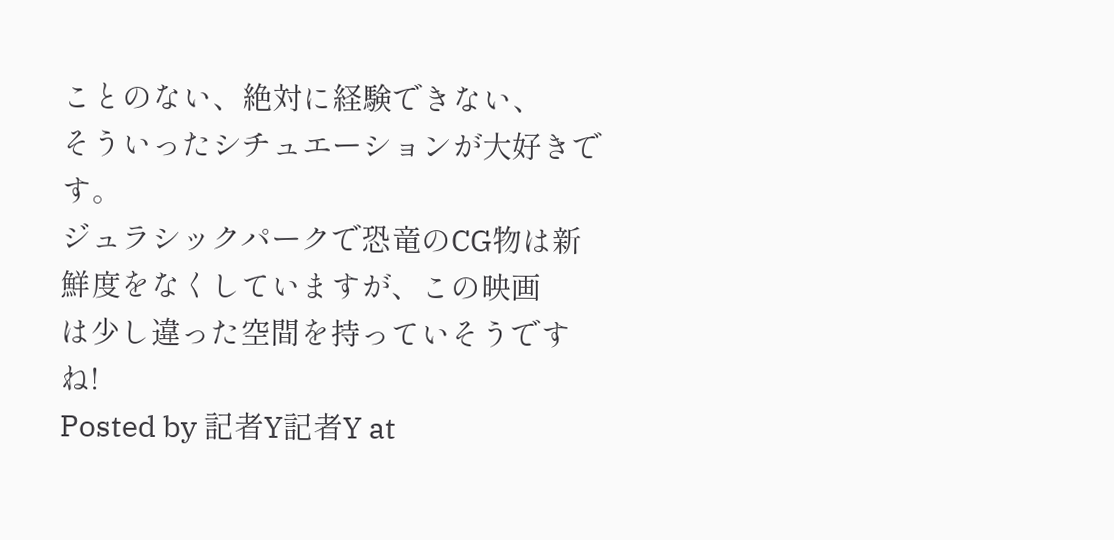ことのない、絶対に経験できない、
そういったシチュエーションが大好きです。
ジュラシックパークで恐竜のCG物は新鮮度をなくしていますが、この映画
は少し違った空間を持っていそうですね!
Posted by 記者Y記者Y at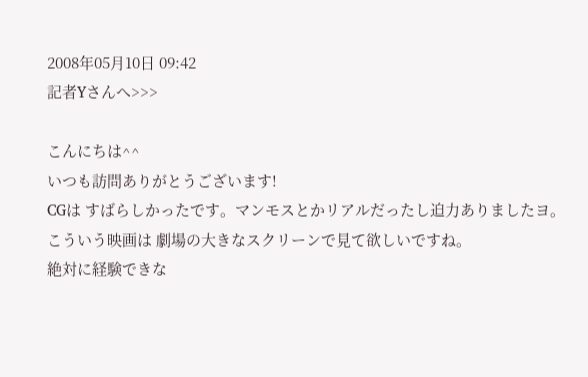2008年05月10日 09:42
記者Yさんへ>>>

こんにちは^^
いつも訪問ありがとうございます!
CGは すばらしかったです。マンモスとかリアルだったし迫力ありましたヨ。
こういう映画は 劇場の大きなスクリーンで見て欲しいですね。
絶対に経験できな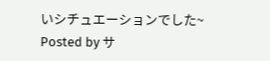いシチュエーションでした~
Posted by サ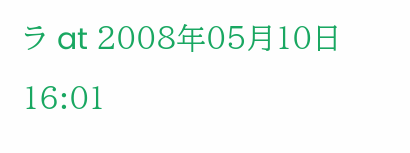ラ at 2008年05月10日 16:01